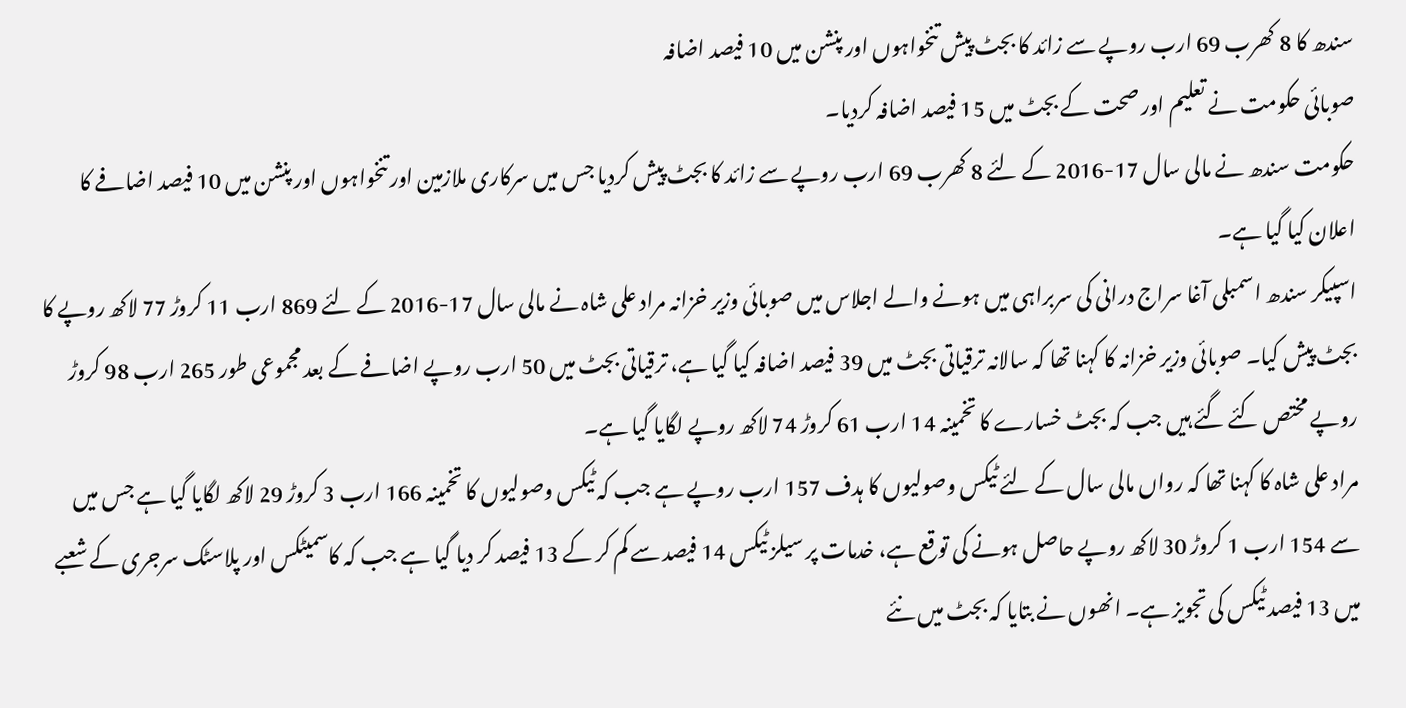سندھ کا 8 کھرب 69 ارب روپے سے زائد کا بجٹ پیش تنخواہوں اور پنشن میں 10 فیصد اضافہ
صوبائی حکومت نے تعلیم اور صحت کے بجٹ میں 15 فیصد اضافہ کردیا۔
حکومت سندھ نے مالی سال 17-2016 کے لئے 8 کھرب 69 ارب روپے سے زائد کا بجٹ پیش کردیا جس میں سرکاری ملازمین اور تنخواہوں اور پنشن میں 10 فیصد اضافے کا اعلان کیا گیا ہے۔
اسپیکر سندھ اسمبلی آغا سراج درانی کی سربراہی میں ہونے والے اجلاس میں صوبائی وزیر خزانہ مراد علی شاہ نے مالی سال 17-2016 کے لئے 869 ارب 11 کروڑ 77 لاکھ روپے کا بجٹ پیش کیا۔ صوبائی وزیر خزانہ کا کہنا تھا کہ سالانہ ترقیاتی بجٹ میں 39 فیصد اضافہ کیا گیا ہے، ترقیاتی بجٹ میں 50 ارب روپے اضافے کے بعد مجموعی طور 265 ارب 98 کروڑ روپے مختص کئے گئے ہیں جب کہ بجٹ خسارے کا تخمینہ 14 ارب 61 کروڑ 74 لاکھ روپے لگایا گیا ہے۔
مراد علی شاہ کا کہنا تھا کہ رواں مالی سال کے لئے ٹیکس وصولیوں کا ہدف 157 ارب روپے ہے جب کہ ٹیکس وصولیوں کا تخمینہ 166 ارب 3 کروڑ 29 لاکھ لگایا گیا ہے جس میں سے 154 ارب 1 کروڑ 30 لاکھ روپے حاصل ہونے کی توقع ہے، خدمات پر سیلز ٹیکس 14 فیصد سے کم کر کے 13 فیصد کر دیا گیا ہے جب کہ کاسمیٹکس اور پلاسٹک سرجری کے شعبے میں 13 فیصد ٹیکس کی تجویز ہے۔ انھوں نے بتایا کہ بجٹ میں نئے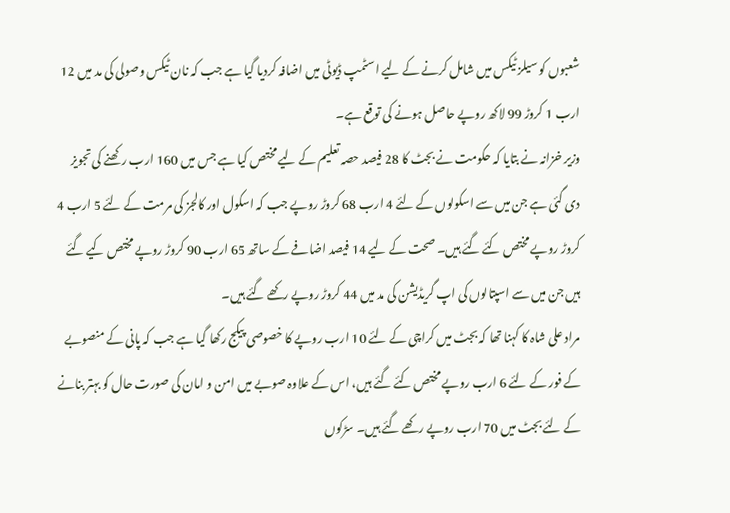شعبوں کو سیلز ٹیکس میں شامل کرنے کے لیے اسٹمپ ڈیوٹی میں اضافہ کردیا گیا ہے جب کہ نان ٹیکس وصولی کی مد میں 12 ارب 1 کروڑ 99 لاکھ روپے حاصل ہونے کی توقع ہے۔
وزیر خزانہ نے بتایا کہ حکومت نے بجٹ کا 28 فیصد حصہ تعلیم کے لیے مختص کیا ہے جس میں 160 ارب رکھنے کی تجویز دی گئی ہے جن میں سے اسکولوں کے لئے 4 ارب 68 کروڑ روپے جب کہ اسکول اور کالجز کی مرمت کے لئے 5 ارب 4 کروڑ روپے مختص کئے گئے ہیں۔ صحت کے لیے 14 فیصد اضافے کے ساتھ 65 ارب 90 کروڑ روپے مختص کیے گئے ہیں جن میں سے اسپتالوں کی اپ گریڈیشن کی مد میں 44 کروڑ روپے رکھے گئے ہیں۔
مراد علی شاہ کا کہنا تھا کہ بجٹ میں کراچی کے لئے 10 ارب روپے کا خصوصی پیکج رکھا گیا ہے جب کہ پانی کے منصوبے کے فور کے لئے 6 ارب روپے مختص کئے گئے ہیں، اس کے علاوہ صوبے میں امن و امان کی صورت حال کو بہتر بنانے کے لئے بجٹ میں 70 ارب روپے رکھے گئے ہیں۔ سڑکوں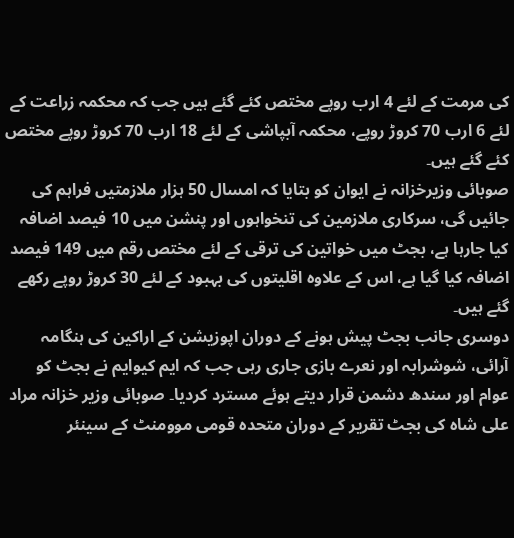کی مرمت کے لئے 4 ارب روپے مختص کئے گئے ہیں جب کہ محکمہ زراعت کے لئے 6 ارب 70 کروڑ روپے، محکمہ آبپاشی کے لئے 18 ارب 70 کروڑ روپے مختص کئے گئے ہیں۔
صوبائی وزیرخزانہ نے ایوان کو بتایا کہ امسال 50 ہزار ملازمتیں فراہم کی جائیں گی، سرکاری ملازمین کی تنخواہوں اور پنشن میں 10 فیصد اضافہ کیا جارہا ہے، بجٹ میں خواتین کی ترقی کے لئے مختص رقم میں 149 فیصد اضافہ کیا گیا ہے، اس کے علاوہ اقلیتوں کی بہبود کے لئے 30 کروڑ روپے رکھے گئے ہیں۔
دوسری جانب بجٹ پیش ہونے كے دوران اپوزیشن كے اراكین كی ہنگامہ آرائی، شوشرابہ اور نعرے بازی جاری رہی جب کہ ایم کیوایم نے بجٹ کو عوام اور سندھ دشمن قرار دیتے ہوئے مسترد کردیا۔ صوبائی وزیر خزانہ مراد علی شاہ کی بجٹ تقریر کے دوران متحدہ قومی موومنٹ كے سینئر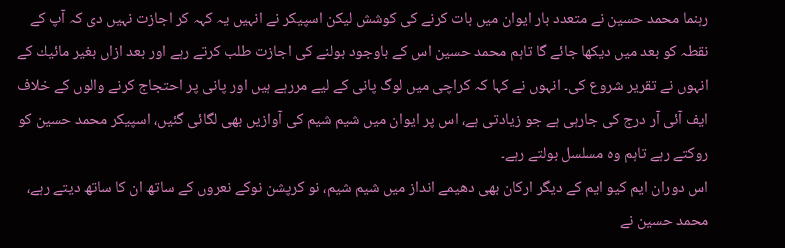رہنما محمد حسین نے متعدد بار ایوان میں بات كرنے كی كوشش لیكن اسپیكر نے انہیں یہ كہہ كر اجازت نہیں دی كہ آپ كے نقطہ كو بعد میں دیكھا جائے گا تاہم محمد حسین اس كے باوجود بولنے كی اجازت طلب كرتے رہے اور بعد ازاں بغیر مائیك كے انہوں نے تقریر شروع كی۔ انہوں نے كہا كہ كراچی میں لوگ پانی كے لیے مررہے ہیں اور پانی پر احتجاج كرنے والوں كے خلاف ایف آئی آر درج كی جارہی ہے جو زیادتی ہے، اس پر ایوان میں شیم شیم كی آوازیں بھی لگائی گئیں، اسپیكر محمد حسین كو روكتے رہے تاہم وہ مسلسل بولتے رہے۔
اس دوران ایم كیو ایم كے دیگر اركان بھی دھیمے انداز میں شیم شیم، نو كرپشن نوكے نعروں كے ساتھ ان كا ساتھ دیتے رہے، محمد حسین نے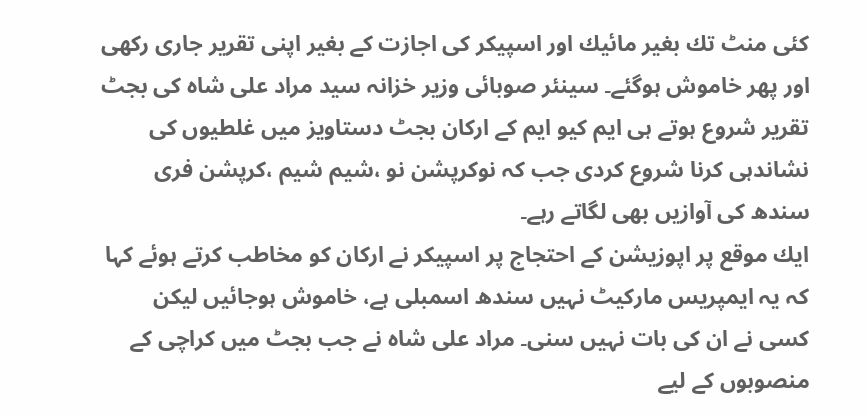كئی منٹ تك بغیر مائیك اور اسپیكر كی اجازت كے بغیر اپنی تقریر جاری ركھی اور پھر خاموش ہوگئے۔ سینئر صوبائی وزیر خزانہ سید مراد علی شاہ كی بجٹ تقریر شروع ہوتے ہی ایم كیو ایم كے اركان بجٹ دستاویز میں غلطیوں كی نشاندہی كرنا شروع كردی جب كہ نوكرپشن نو ،شیم شیم ،كرپشن فری سندھ كی آوازیں بھی لگاتے رہے۔
ایك موقع پر اپوزیشن كے احتجاج پر اسپیكر نے اركان كو مخاطب كرتے ہوئے كہا كہ یہ ایمپریس ماركیٹ نہیں سندھ اسمبلی ہے، خاموش ہوجائیں لیكن كسی نے ان كی بات نہیں سنی۔ مراد علی شاہ نے جب بجٹ میں كراچی كے منصوبوں كے لیے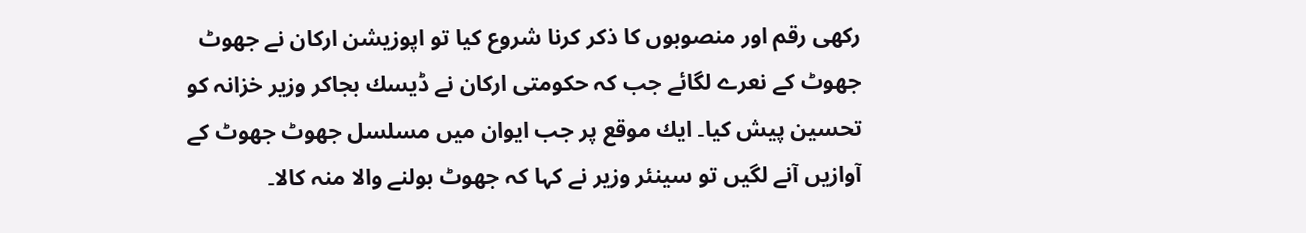ركھی رقم اور منصوبوں كا ذكر كرنا شروع كیا تو اپوزیشن اركان نے جھوٹ جھوٹ كے نعرے لگائے جب كہ حكومتی اركان نے ڈیسك بجاكر وزیر خزانہ كو تحسین پیش كیا۔ ایك موقع پر جب ایوان میں مسلسل جھوٹ جھوٹ كے آوازیں آنے لگیں تو سینئر وزیر نے كہا كہ جھوٹ بولنے والا منہ كالا۔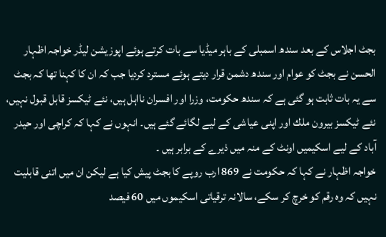بجٹ اجلاس کے بعد سندھ اسمبلی کے باہر میڈیا سے بات کرتے ہوئے اپوزیشن لیڈر خواجہ اظہار الحسن نے بجٹ کو عوام اور سندھ دشمن قرار دیتے ہوئے مسترد کردیا جب کہ ان کا کہنا تھا کہ بجٹ سے یہ بات ثابت ہو گئی ہے كہ سندھ حكومت، وزرا اور افسران نااہل ہیں، نئے ٹیكسز قابل قبول نہیں، نئے ٹیكسز بیرون ملك اور اپنی عیاشی كے لیے لگائے گئے ہیں۔ انہوں نے کہا کہ كراچی اور حیدر آباد كے لیے اسكیمیں اونٹ كے منہ میں ذیرے كے برابر ہیں ۔
خواجہ اظہار نے کہا کہ حكومت نے 869 ارب روپے كا بجٹ پیش كیا ہے لیكن ان میں اتنی قابلیت نہیں كہ وہ رقم كو خرچ كر سكے، سالانہ ترقیاتی اسكیموں میں 60 فیصد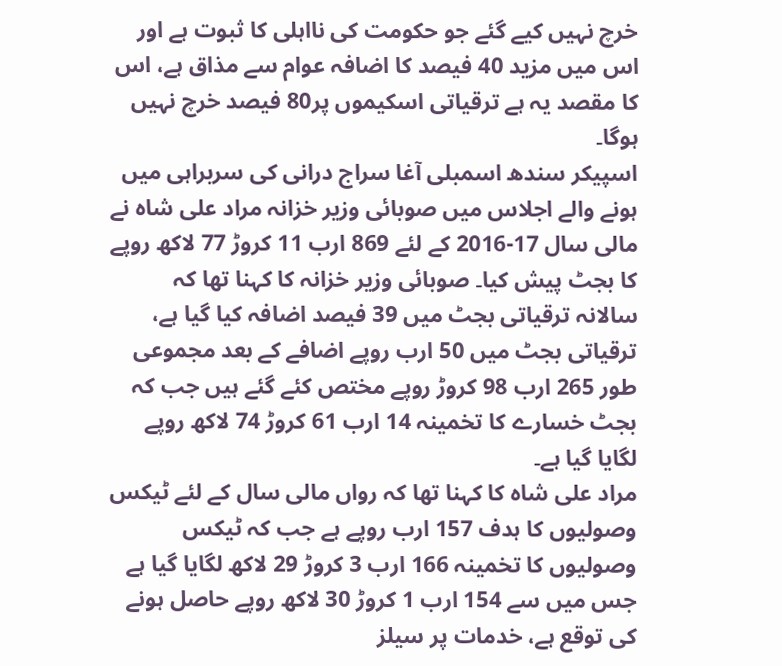خرچ نہیں كیے گئے جو حكومت كی نااہلی كا ثبوت ہے اور اس میں مزید 40 فیصد كا اضافہ عوام سے مذاق ہے، اس كا مقصد یہ ہے ترقیاتی اسكیموں پر80 فیصد خرچ نہیں ہوگا۔
اسپیکر سندھ اسمبلی آغا سراج درانی کی سربراہی میں ہونے والے اجلاس میں صوبائی وزیر خزانہ مراد علی شاہ نے مالی سال 17-2016 کے لئے 869 ارب 11 کروڑ 77 لاکھ روپے کا بجٹ پیش کیا۔ صوبائی وزیر خزانہ کا کہنا تھا کہ سالانہ ترقیاتی بجٹ میں 39 فیصد اضافہ کیا گیا ہے، ترقیاتی بجٹ میں 50 ارب روپے اضافے کے بعد مجموعی طور 265 ارب 98 کروڑ روپے مختص کئے گئے ہیں جب کہ بجٹ خسارے کا تخمینہ 14 ارب 61 کروڑ 74 لاکھ روپے لگایا گیا ہے۔
مراد علی شاہ کا کہنا تھا کہ رواں مالی سال کے لئے ٹیکس وصولیوں کا ہدف 157 ارب روپے ہے جب کہ ٹیکس وصولیوں کا تخمینہ 166 ارب 3 کروڑ 29 لاکھ لگایا گیا ہے جس میں سے 154 ارب 1 کروڑ 30 لاکھ روپے حاصل ہونے کی توقع ہے، خدمات پر سیلز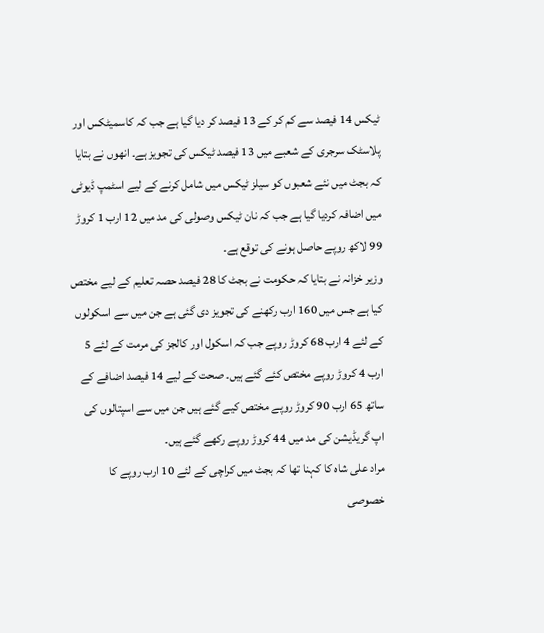ٹیکس 14 فیصد سے کم کر کے 13 فیصد کر دیا گیا ہے جب کہ کاسمیٹکس اور پلاسٹک سرجری کے شعبے میں 13 فیصد ٹیکس کی تجویز ہے۔ انھوں نے بتایا کہ بجٹ میں نئے شعبوں کو سیلز ٹیکس میں شامل کرنے کے لیے اسٹمپ ڈیوٹی میں اضافہ کردیا گیا ہے جب کہ نان ٹیکس وصولی کی مد میں 12 ارب 1 کروڑ 99 لاکھ روپے حاصل ہونے کی توقع ہے۔
وزیر خزانہ نے بتایا کہ حکومت نے بجٹ کا 28 فیصد حصہ تعلیم کے لیے مختص کیا ہے جس میں 160 ارب رکھنے کی تجویز دی گئی ہے جن میں سے اسکولوں کے لئے 4 ارب 68 کروڑ روپے جب کہ اسکول اور کالجز کی مرمت کے لئے 5 ارب 4 کروڑ روپے مختص کئے گئے ہیں۔ صحت کے لیے 14 فیصد اضافے کے ساتھ 65 ارب 90 کروڑ روپے مختص کیے گئے ہیں جن میں سے اسپتالوں کی اپ گریڈیشن کی مد میں 44 کروڑ روپے رکھے گئے ہیں۔
مراد علی شاہ کا کہنا تھا کہ بجٹ میں کراچی کے لئے 10 ارب روپے کا خصوصی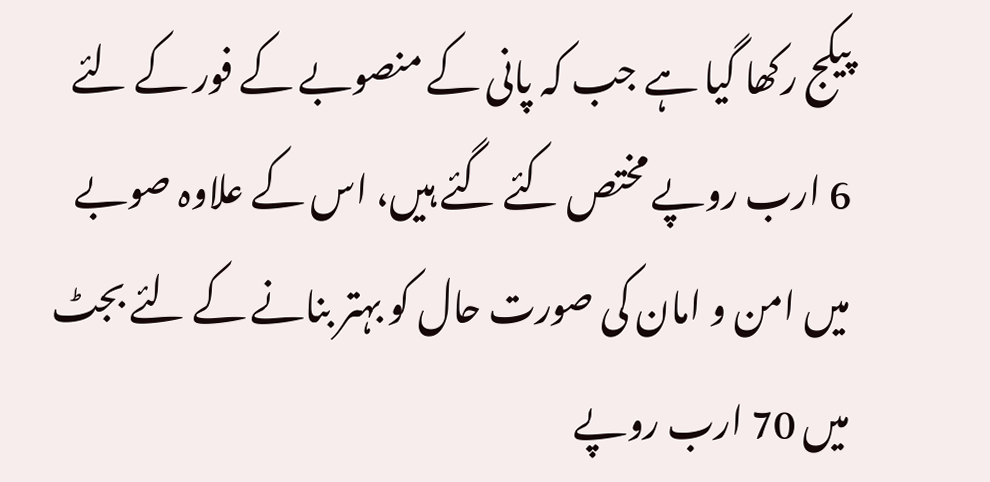پیکج رکھا گیا ہے جب کہ پانی کے منصوبے کے فور کے لئے 6 ارب روپے مختص کئے گئے ہیں، اس کے علاوہ صوبے میں امن و امان کی صورت حال کو بہتر بنانے کے لئے بجٹ میں 70 ارب روپے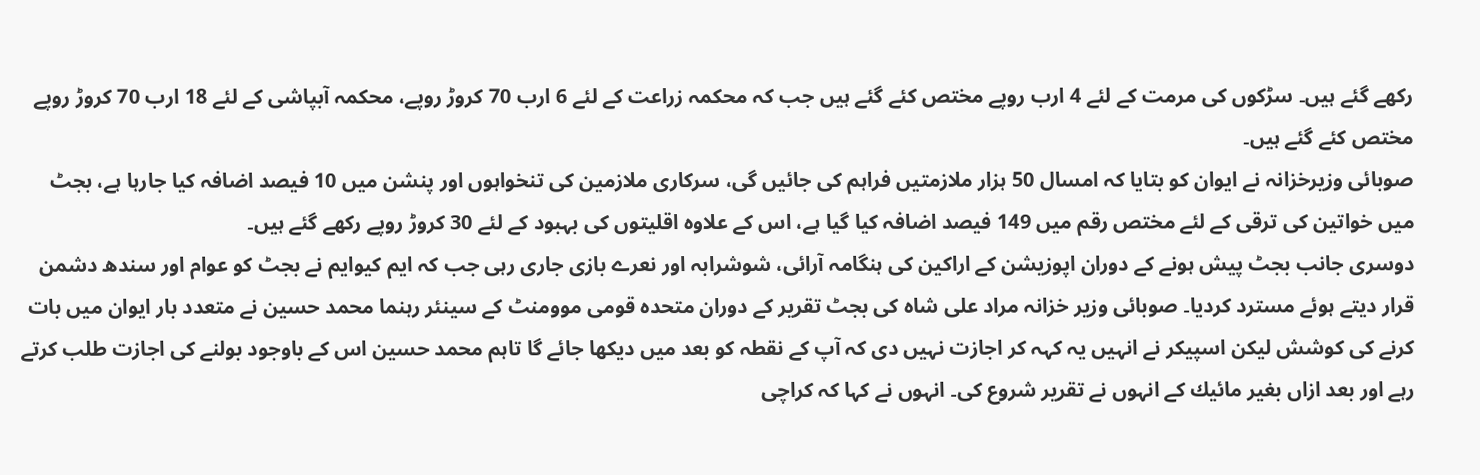رکھے گئے ہیں۔ سڑکوں کی مرمت کے لئے 4 ارب روپے مختص کئے گئے ہیں جب کہ محکمہ زراعت کے لئے 6 ارب 70 کروڑ روپے، محکمہ آبپاشی کے لئے 18 ارب 70 کروڑ روپے مختص کئے گئے ہیں۔
صوبائی وزیرخزانہ نے ایوان کو بتایا کہ امسال 50 ہزار ملازمتیں فراہم کی جائیں گی، سرکاری ملازمین کی تنخواہوں اور پنشن میں 10 فیصد اضافہ کیا جارہا ہے، بجٹ میں خواتین کی ترقی کے لئے مختص رقم میں 149 فیصد اضافہ کیا گیا ہے، اس کے علاوہ اقلیتوں کی بہبود کے لئے 30 کروڑ روپے رکھے گئے ہیں۔
دوسری جانب بجٹ پیش ہونے كے دوران اپوزیشن كے اراكین كی ہنگامہ آرائی، شوشرابہ اور نعرے بازی جاری رہی جب کہ ایم کیوایم نے بجٹ کو عوام اور سندھ دشمن قرار دیتے ہوئے مسترد کردیا۔ صوبائی وزیر خزانہ مراد علی شاہ کی بجٹ تقریر کے دوران متحدہ قومی موومنٹ كے سینئر رہنما محمد حسین نے متعدد بار ایوان میں بات كرنے كی كوشش لیكن اسپیكر نے انہیں یہ كہہ كر اجازت نہیں دی كہ آپ كے نقطہ كو بعد میں دیكھا جائے گا تاہم محمد حسین اس كے باوجود بولنے كی اجازت طلب كرتے رہے اور بعد ازاں بغیر مائیك كے انہوں نے تقریر شروع كی۔ انہوں نے كہا كہ كراچی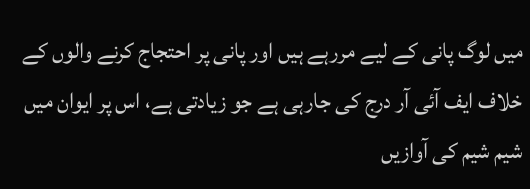میں لوگ پانی كے لیے مررہے ہیں اور پانی پر احتجاج كرنے والوں كے خلاف ایف آئی آر درج كی جارہی ہے جو زیادتی ہے، اس پر ایوان میں شیم شیم كی آوازیں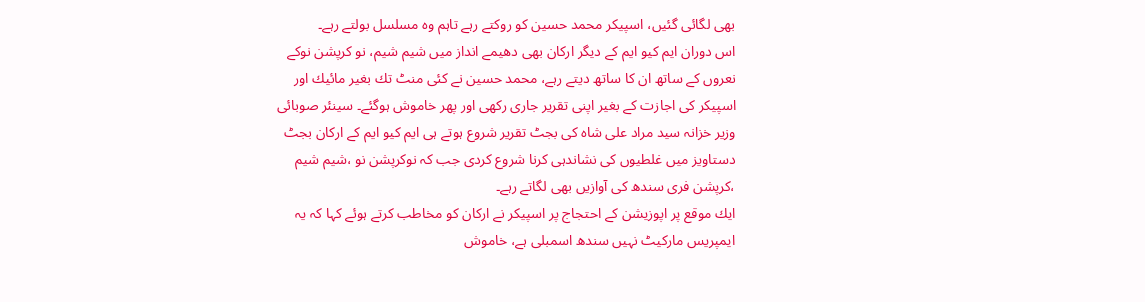بھی لگائی گئیں، اسپیكر محمد حسین كو روكتے رہے تاہم وہ مسلسل بولتے رہے۔
اس دوران ایم كیو ایم كے دیگر اركان بھی دھیمے انداز میں شیم شیم، نو كرپشن نوكے نعروں كے ساتھ ان كا ساتھ دیتے رہے، محمد حسین نے كئی منٹ تك بغیر مائیك اور اسپیكر كی اجازت كے بغیر اپنی تقریر جاری ركھی اور پھر خاموش ہوگئے۔ سینئر صوبائی وزیر خزانہ سید مراد علی شاہ كی بجٹ تقریر شروع ہوتے ہی ایم كیو ایم كے اركان بجٹ دستاویز میں غلطیوں كی نشاندہی كرنا شروع كردی جب كہ نوكرپشن نو ،شیم شیم ،كرپشن فری سندھ كی آوازیں بھی لگاتے رہے۔
ایك موقع پر اپوزیشن كے احتجاج پر اسپیكر نے اركان كو مخاطب كرتے ہوئے كہا كہ یہ ایمپریس ماركیٹ نہیں سندھ اسمبلی ہے، خاموش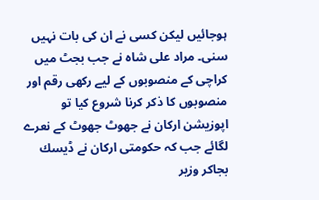ہوجائیں لیكن كسی نے ان كی بات نہیں سنی۔ مراد علی شاہ نے جب بجٹ میں كراچی كے منصوبوں كے لیے ركھی رقم اور منصوبوں كا ذكر كرنا شروع كیا تو اپوزیشن اركان نے جھوٹ جھوٹ كے نعرے لگائے جب كہ حكومتی اركان نے ڈیسك بجاكر وزیر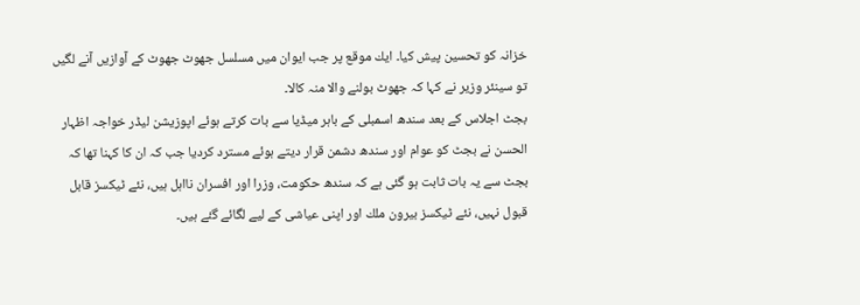خزانہ كو تحسین پیش كیا۔ ایك موقع پر جب ایوان میں مسلسل جھوٹ جھوٹ كے آوازیں آنے لگیں تو سینئر وزیر نے كہا كہ جھوٹ بولنے والا منہ كالا۔
بجٹ اجلاس کے بعد سندھ اسمبلی کے باہر میڈیا سے بات کرتے ہوئے اپوزیشن لیڈر خواجہ اظہار الحسن نے بجٹ کو عوام اور سندھ دشمن قرار دیتے ہوئے مسترد کردیا جب کہ ان کا کہنا تھا کہ بجٹ سے یہ بات ثابت ہو گئی ہے كہ سندھ حكومت، وزرا اور افسران نااہل ہیں، نئے ٹیكسز قابل قبول نہیں، نئے ٹیكسز بیرون ملك اور اپنی عیاشی كے لیے لگائے گئے ہیں۔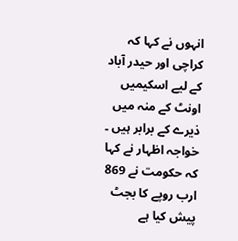انہوں نے کہا کہ كراچی اور حیدر آباد كے لیے اسكیمیں اونٹ كے منہ میں ذیرے كے برابر ہیں ۔
خواجہ اظہار نے کہا کہ حكومت نے 869 ارب روپے كا بجٹ پیش كیا ہے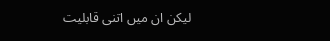لیكن ان میں اتنی قابلیت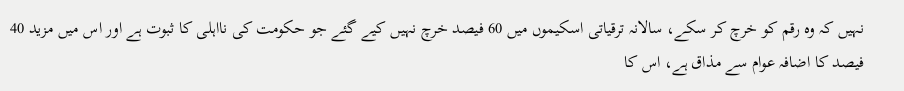نہیں كہ وہ رقم كو خرچ كر سكے، سالانہ ترقیاتی اسكیموں میں 60 فیصد خرچ نہیں كیے گئے جو حكومت كی نااہلی كا ثبوت ہے اور اس میں مزید 40 فیصد كا اضافہ عوام سے مذاق ہے، اس كا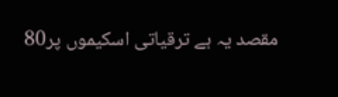مقصد یہ ہے ترقیاتی اسكیموں پر80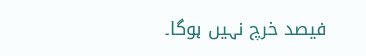فیصد خرچ نہیں ہوگا۔